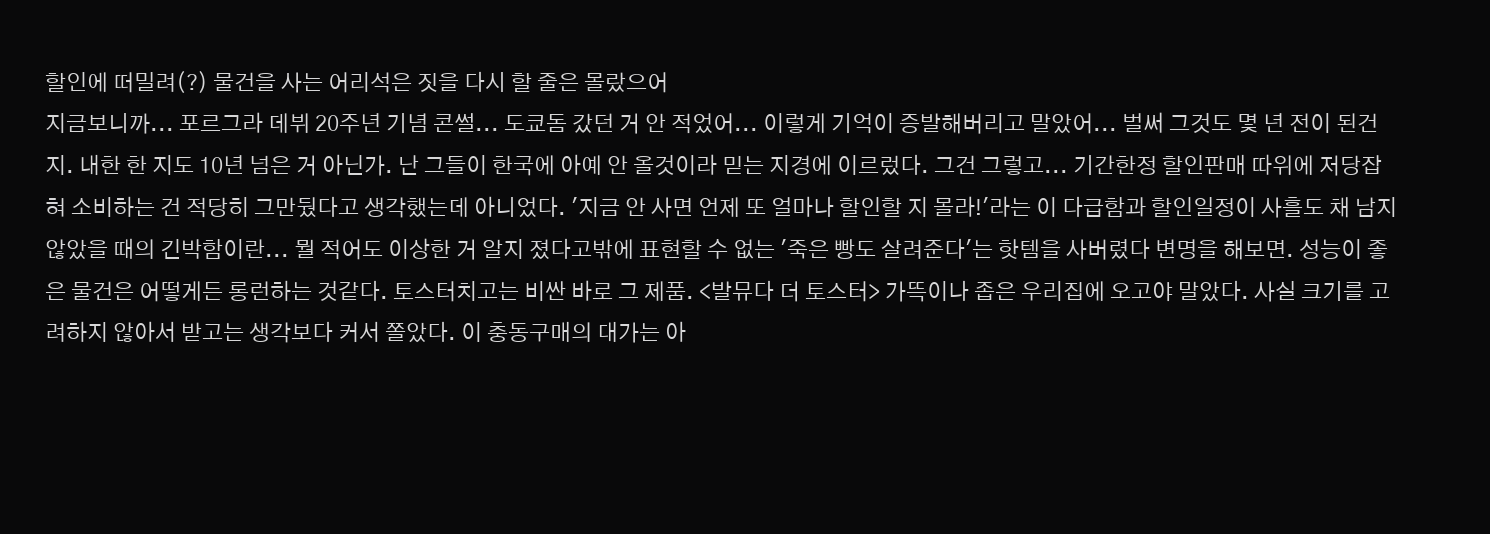할인에 떠밀려(?) 물건을 사는 어리석은 짓을 다시 할 줄은 몰랐으어
지금보니까... 포르그라 데뷔 20주년 기념 콘썰... 도쿄돔 갔던 거 안 적었어... 이렇게 기억이 증발해버리고 말았어... 벌써 그것도 몇 년 전이 된건지. 내한 한 지도 10년 넘은 거 아닌가. 난 그들이 한국에 아예 안 올것이라 믿는 지경에 이르렀다. 그건 그렇고... 기간한정 할인판매 따위에 저당잡혀 소비하는 건 적당히 그만뒀다고 생각했는데 아니었다. '지금 안 사면 언제 또 얼마나 할인할 지 몰라!'라는 이 다급함과 할인일정이 사흘도 채 남지 않았을 때의 긴박함이란... 뭘 적어도 이상한 거 알지 졌다고밖에 표현할 수 없는 '죽은 빵도 살려준다'는 핫템을 사버렸다 변명을 해보면. 성능이 좋은 물건은 어떻게든 롱런하는 것같다. 토스터치고는 비싼 바로 그 제품. <발뮤다 더 토스터> 가뜩이나 좁은 우리집에 오고야 말았다. 사실 크기를 고려하지 않아서 받고는 생각보다 커서 쫄았다. 이 충동구매의 대가는 아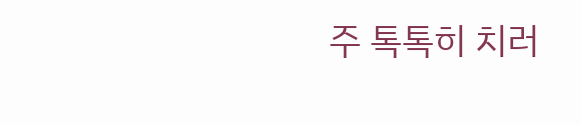주 톡톡히 치러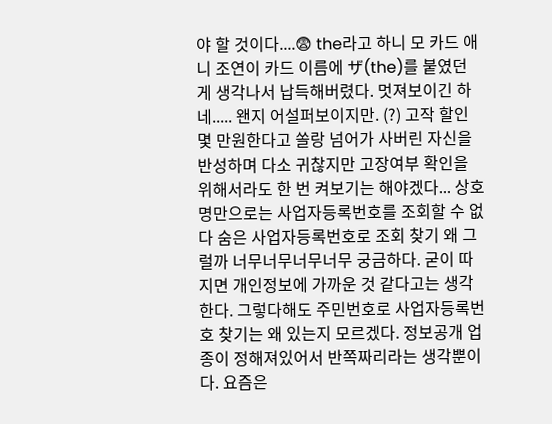야 할 것이다....😨 the라고 하니 모 카드 애니 조연이 카드 이름에 ザ(the)를 붙였던 게 생각나서 납득해버렸다. 멋져보이긴 하네..... 왠지 어설퍼보이지만. (?) 고작 할인 몇 만원한다고 쏠랑 넘어가 사버린 자신을 반성하며 다소 귀찮지만 고장여부 확인을 위해서라도 한 번 켜보기는 해야겠다... 상호명만으로는 사업자등록번호를 조회할 수 없다 숨은 사업자등록번호로 조회 찾기 왜 그럴까 너무너무너무너무 궁금하다. 굳이 따지면 개인정보에 가까운 것 같다고는 생각한다. 그렇다해도 주민번호로 사업자등록번호 찾기는 왜 있는지 모르겠다. 정보공개 업종이 정해져있어서 반쪽짜리라는 생각뿐이다. 요즘은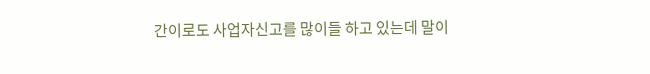간이로도 사업자신고를 많이들 하고 있는데 말이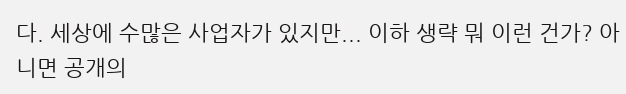다. 세상에 수많은 사업자가 있지만... 이하 생략 뭐 이런 건가? 아니면 공개의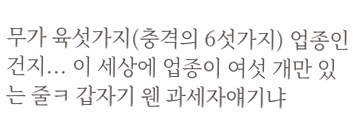무가 육섯가지(충격의 6섯가지) 업종인건지... 이 세상에 업종이 여섯 개만 있는 줄ㅋ 갑자기 웬 과세자얘기냐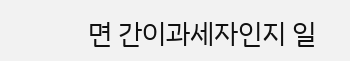면 간이과세자인지 일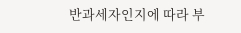반과세자인지에 따라 부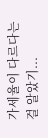가세율이 다르다는 걸 알았기...